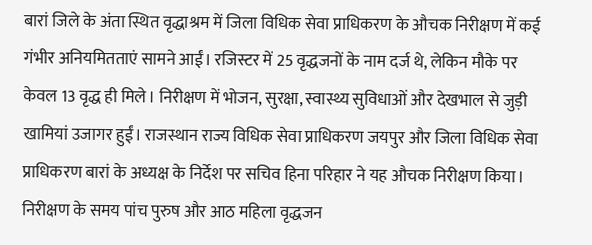बारां जिले के अंता स्थित वृद्धाश्रम में जिला विधिक सेवा प्राधिकरण के औचक निरीक्षण में कई गंभीर अनियमितताएं सामने आईं। रजिस्टर में 25 वृद्धजनों के नाम दर्ज थे, लेकिन मौके पर केवल 13 वृद्ध ही मिले। निरीक्षण में भोजन, सुरक्षा, स्वास्थ्य सुविधाओं और देखभाल से जुड़ी खामियां उजागर हुईं। राजस्थान राज्य विधिक सेवा प्राधिकरण जयपुर और जिला विधिक सेवा प्राधिकरण बारां के अध्यक्ष के निर्देश पर सचिव हिना परिहार ने यह औचक निरीक्षण किया। निरीक्षण के समय पांच पुरुष और आठ महिला वृद्धजन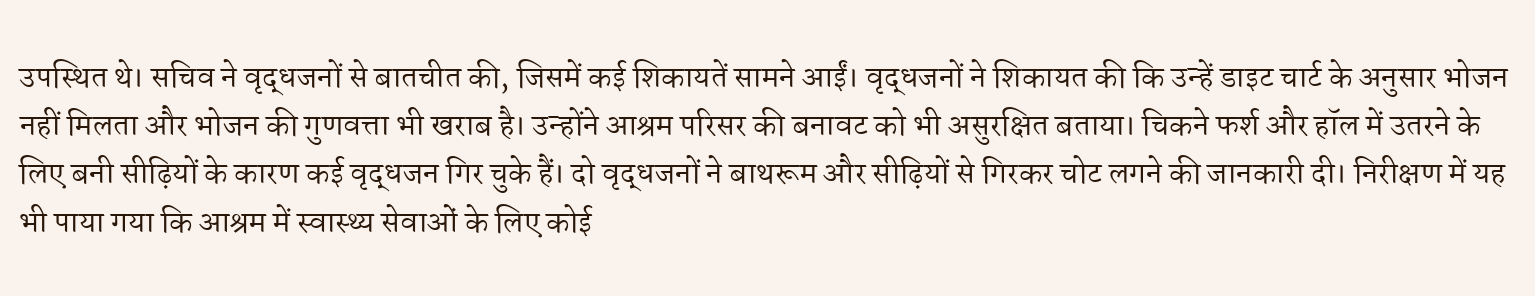उपस्थित थे। सचिव ने वृद्धजनों से बातचीत की, जिसमें कई शिकायतें सामने आईं। वृद्धजनों ने शिकायत की कि उन्हें डाइट चार्ट के अनुसार भोजन नहीं मिलता और भोजन की गुणवत्ता भी खराब है। उन्होंने आश्रम परिसर की बनावट को भी असुरक्षित बताया। चिकने फर्श और हॉल में उतरने के लिए बनी सीढ़ियों के कारण कई वृद्धजन गिर चुके हैं। दो वृद्धजनों ने बाथरूम और सीढ़ियों से गिरकर चोट लगने की जानकारी दी। निरीक्षण में यह भी पाया गया कि आश्रम में स्वास्थ्य सेवाओं के लिए कोई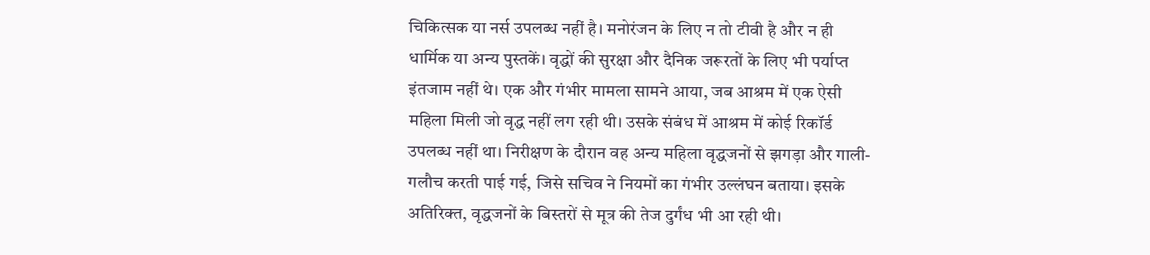चिकित्सक या नर्स उपलब्ध नहीं है। मनोरंजन के लिए न तो टीवी है और न ही धार्मिक या अन्य पुस्तकें। वृद्धों की सुरक्षा और दैनिक जरूरतों के लिए भी पर्याप्त इंतजाम नहीं थे। एक और गंभीर मामला सामने आया, जब आश्रम में एक ऐसी महिला मिली जो वृद्ध नहीं लग रही थी। उसके संबंध में आश्रम में कोई रिकॉर्ड उपलब्ध नहीं था। निरीक्षण के दौरान वह अन्य महिला वृद्धजनों से झगड़ा और गाली-गलौच करती पाई गई, जिसे सचिव ने नियमों का गंभीर उल्लंघन बताया। इसके अतिरिक्त, वृद्धजनों के बिस्तरों से मूत्र की तेज दुर्गंध भी आ रही थी।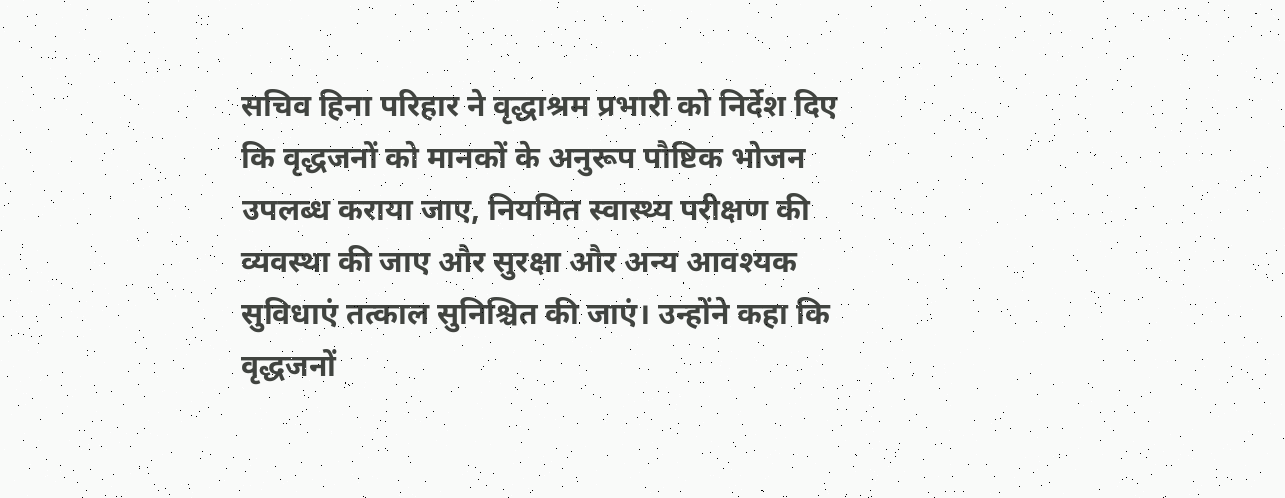सचिव हिना परिहार ने वृद्धाश्रम प्रभारी को निर्देश दिए कि वृद्धजनों को मानकों के अनुरूप पौष्टिक भोजन उपलब्ध कराया जाए, नियमित स्वास्थ्य परीक्षण की व्यवस्था की जाए और सुरक्षा और अन्य आवश्यक सुविधाएं तत्काल सुनिश्चित की जाएं। उन्होंने कहा कि वृद्धजनों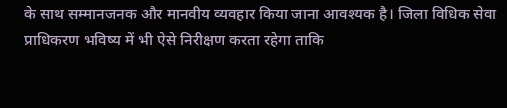के साथ सम्मानजनक और मानवीय व्यवहार किया जाना आवश्यक है। जिला विधिक सेवा प्राधिकरण भविष्य में भी ऐसे निरीक्षण करता रहेगा ताकि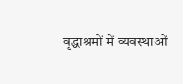वृद्धाश्रमों में व्यवस्थाओं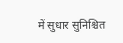में सुधार सुनिश्चित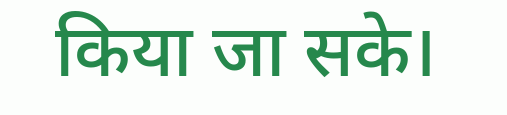किया जा सके।